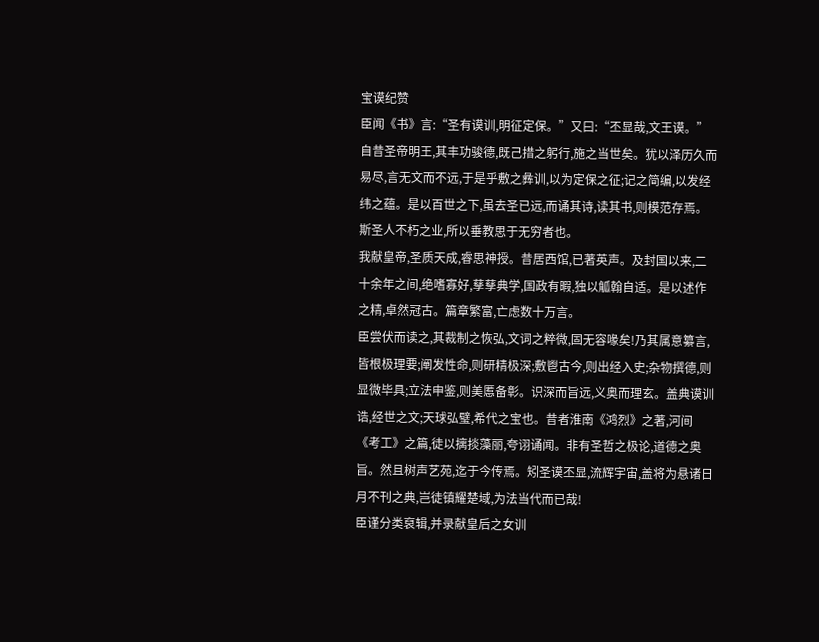宝谟纪赞
臣闻《书》言:“圣有谟训,明征定保。”又曰:“丕显哉,文王谟。”自昔圣帝明王,其丰功骏德,既己措之躬行,施之当世矣。犹以泽历久而易尽,言无文而不远,于是乎敷之彝训,以为定保之征;记之简编,以发经纬之蕴。是以百世之下,虽去圣已远,而诵其诗,读其书,则模范存焉。斯圣人不朽之业,所以垂教思于无穷者也。
我献皇帝,圣质天成,睿思神授。昔居西馆,已著英声。及封国以来,二十余年之间,绝嗜寡好,孶孶典学,国政有暇,独以觚翰自适。是以述作之精,卓然冠古。篇章繁富,亡虑数十万言。
臣尝伏而读之,其裁制之恢弘,文词之粹微,固无容喙矣!乃其属意纂言,皆根极理要;阐发性命,则研精极深;敷鬯古今,则出经入史;杂物撰德,则显微毕具;立法申鉴,则美慝备彰。识深而旨远,义奥而理玄。盖典谟训诰,经世之文;天球弘璧,希代之宝也。昔者淮南《鸿烈》之著,河间《考工》之篇,徒以摛掞藻丽,夸诩诵闻。非有圣哲之极论,道德之奥旨。然且树声艺苑,迄于今传焉。矧圣谟丕显,流辉宇宙,盖将为悬诸日月不刊之典,岂徒镇耀楚域,为法当代而已哉!
臣谨分类裒辑,并录献皇后之女训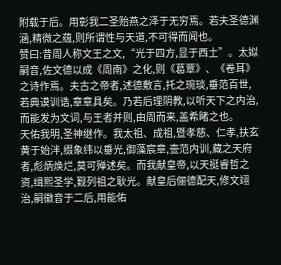附载于后。用彰我二圣贻燕之泽于无穷焉。若夫圣德渊涵,精微之蕴,则所谓性与天道,不可得而闻也。
赞曰:昔周人称文王之文,“光于四方,显于西土”。太姒嗣音,佐文德以成《周南》之化,则《葛覃》、《卷耳》之诗作焉。夫古之帝者,述德敷言,托之琬琰,垂范百世,若典谟训诰,章章具矣。乃若后理阴教,以听天下之内治,而能发为文词,与王者并则,由周而来,盖希睹之也。
天佑我明,圣神继作。我太祖、成祖,暨孝慈、仁孝,扶玄黄于始泮,缀象纬以垂光,御藻宸章,壸范内训,藏之天府者,彪炳焕烂,莫可殚述矣。而我献皇帝,以天挺睿哲之资,缉熙圣学,觐列祖之耿光。献皇后俪德配天,修文翊治,嗣徽音于二后,用能佑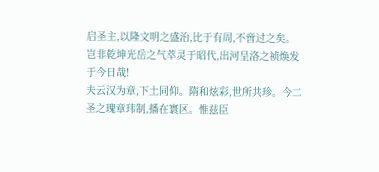启圣主,以隆文明之盛治,比于有周,不啻过之矣。岂非乾坤光岳之气萃灵于昭代,出河呈洛之祯焕发于今日哉!
夫云汉为章,下土同仰。隋和炫彩,世所共珍。今二圣之瑰章玮制,播在寰区。惟兹臣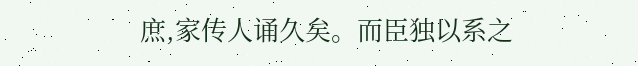庶,家传人诵久矣。而臣独以系之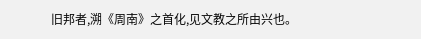旧邦者,溯《周南》之首化,见文教之所由兴也。